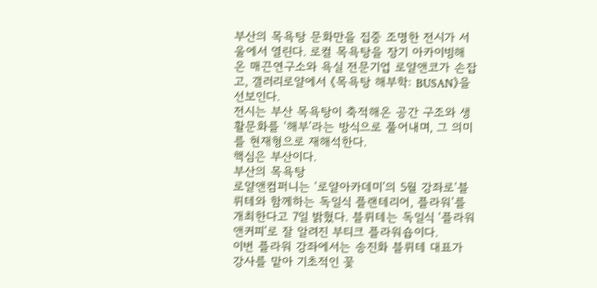부산의 목욕탕 문화만을 집중 조명한 전시가 서울에서 열린다. 로컬 목욕탕을 장기 아카이빙해 온 매끈연구소와 욕실 전문기업 로얄앤코가 손잡고, 갤러리로얄에서 《목욕탕 해부학: BUSAN》을 선보인다.
전시는 부산 목욕탕이 축적해온 공간 구조와 생활문화를 ‘해부’라는 방식으로 풀어내며, 그 의미를 현재형으로 재해석한다.
핵심은 부산이다.
부산의 목욕탕
로얄앤컴퍼니는 ‘로얄아카데미’의 5월 강좌로‘블뤼테와 함께하는 독일식 플랜테리어, 플라워’를 개최한다고 7일 밝혔다. 블뤼테는 독일식 ‘플라워앤커피’로 잘 알려진 부티크 플라워숍이다.
이번 플라워 강좌에서는 송진화 블뤼테 대표가 강사를 맡아 기초적인 꽃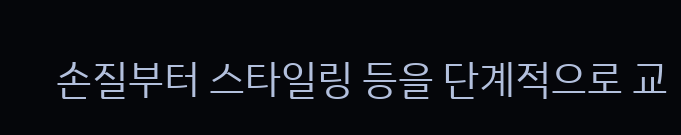손질부터 스타일링 등을 단계적으로 교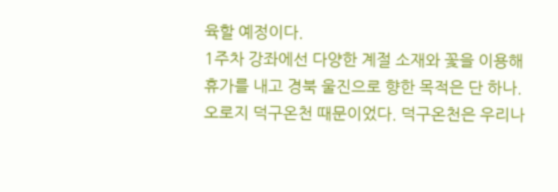육할 예정이다.
1주차 강좌에선 다양한 계절 소재와 꽃을 이용해
휴가를 내고 경북 울진으로 향한 목적은 단 하나. 오로지 덕구온천 때문이었다. 덕구온천은 우리나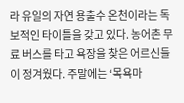라 유일의 자연 용출수 온천이라는 독보적인 타이틀을 갖고 있다. 농어촌 무료 버스를 타고 욕장을 찾은 어르신들이 정겨웠다. 주말에는 ‘목욕마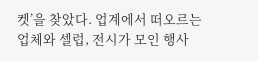켓’을 찾았다. 업계에서 떠오르는 업체와 셀럽, 전시가 모인 행사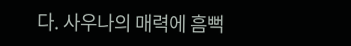다. 사우나의 매력에 흠뻑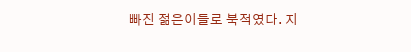빠진 젊은이들로 북적였다. 지